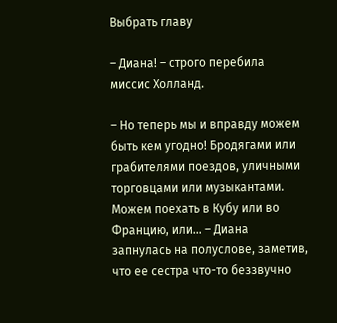Выбрать главу

– Диана! – строго перебила миссис Холланд.

– Но теперь мы и вправду можем быть кем угодно! Бродягами или грабителями поездов, уличными торговцами или музыкантами. Можем поехать в Кубу или во Францию, или… – Диана запнулась на полуслове, заметив, что ее сестра что-то беззвучно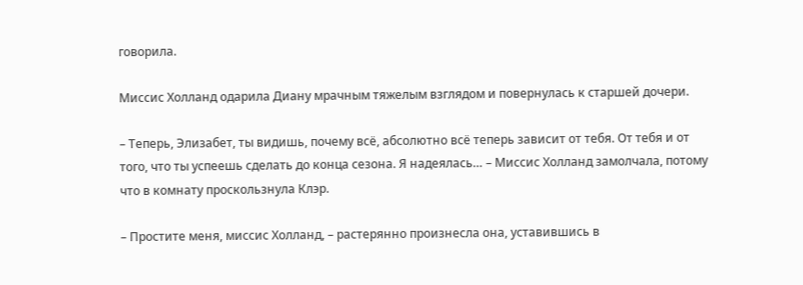говорила.

Миссис Холланд одарила Диану мрачным тяжелым взглядом и повернулась к старшей дочери.

– Теперь, Элизабет, ты видишь, почему всё, абсолютно всё теперь зависит от тебя. От тебя и от того, что ты успеешь сделать до конца сезона. Я надеялась… – Миссис Холланд замолчала, потому что в комнату проскользнула Клэр.

– Простите меня, миссис Холланд, – растерянно произнесла она, уставившись в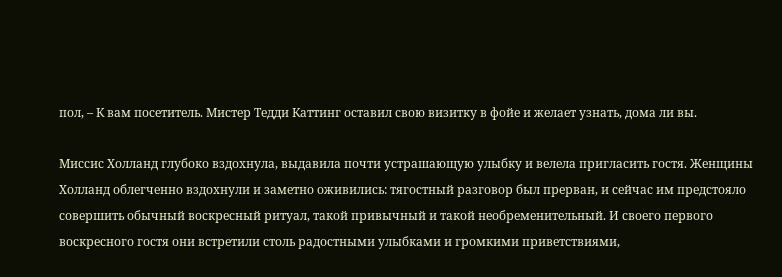пол, – К вам посетитель. Мистер Тедди Каттинг оставил свою визитку в фойе и желает узнать, дома ли вы.

Миссис Холланд глубоко вздохнула, выдавила почти устрашающую улыбку и велела пригласить гостя. Женщины Холланд облегченно вздохнули и заметно оживились: тягостный разговор был прерван, и сейчас им предстояло совершить обычный воскресный ритуал, такой привычный и такой необременительный. И своего первого воскресного гостя они встретили столь радостными улыбками и громкими приветствиями,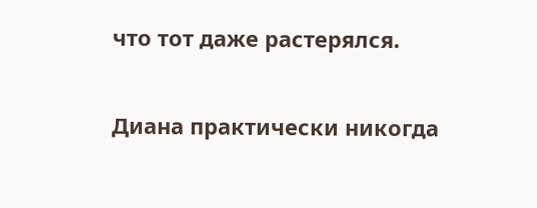что тот даже растерялся.

Диана практически никогда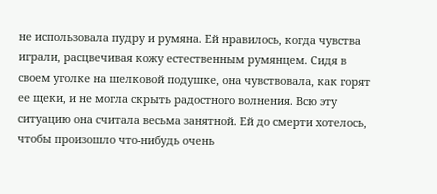не использовала пудру и румяна. Ей нравилось, когда чувства играли, расцвечивая кожу естественным румянцем. Сидя в своем уголке на шелковой подушке, она чувствовала, как горят ее щеки, и не могла скрыть радостного волнения. Всю эту ситуацию она считала весьма занятной. Ей до смерти хотелось, чтобы произошло что-нибудь очень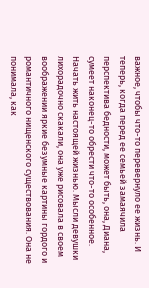важное, чтобы что-то перевернуло ее жизнь. И теперь, когда перед ее семьей замаячила перспектива бедности, может быть, она, Диана, сумеет наконец-то обрести что-то особенное. Начать жить настоящей жизнью. Мысли девушки лихорадочно скакали, она уже рисовала в своем воображении яркие безумные картины гордого и романтичного нищенского существования. Она не понимала, как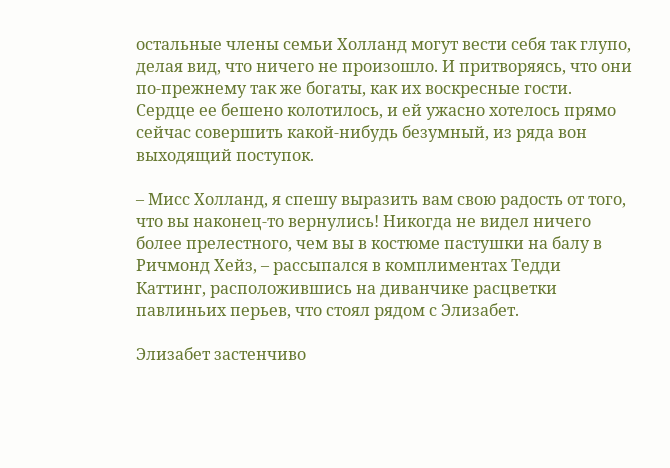остальные члены семьи Холланд могут вести себя так глупо, делая вид, что ничего не произошло. И притворяясь, что они по-прежнему так же богаты, как их воскресные гости. Сердце ее бешено колотилось, и ей ужасно хотелось прямо сейчас совершить какой-нибудь безумный, из ряда вон выходящий поступок.

– Мисс Холланд, я спешу выразить вам свою радость от того, что вы наконец-то вернулись! Никогда не видел ничего более прелестного, чем вы в костюме пастушки на балу в Ричмонд Хейз, – рассыпался в комплиментах Тедди Каттинг, расположившись на диванчике расцветки павлиньих перьев, что стоял рядом с Элизабет.

Элизабет застенчиво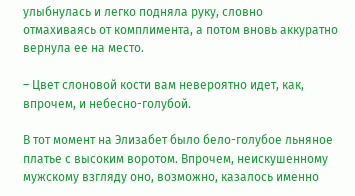улыбнулась и легко подняла руку, словно отмахиваясь от комплимента, а потом вновь аккуратно вернула ее на место.

– Цвет слоновой кости вам невероятно идет, как, впрочем, и небесно-голубой.

В тот момент на Элизабет было бело-голубое льняное платье с высоким воротом. Впрочем, неискушенному мужскому взгляду оно, возможно, казалось именно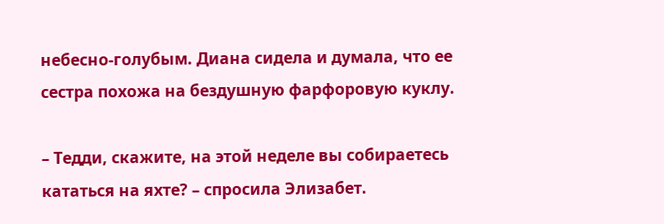небесно-голубым. Диана сидела и думала, что ее сестра похожа на бездушную фарфоровую куклу.

– Тедди, скажите, на этой неделе вы собираетесь кататься на яхте? – спросила Элизабет.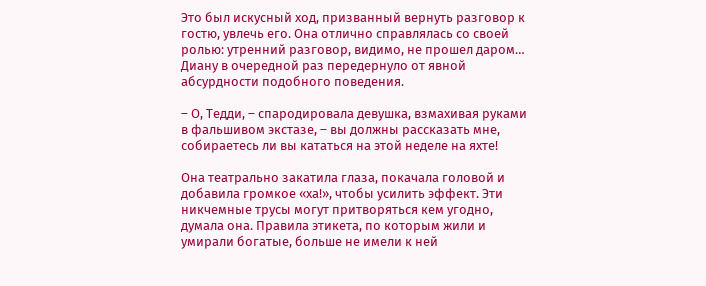Это был искусный ход, призванный вернуть разговор к гостю, увлечь его. Она отлично справлялась со своей ролью: утренний разговор, видимо, не прошел даром… Диану в очередной раз передернуло от явной абсурдности подобного поведения.

– О, Тедди, – спародировала девушка, взмахивая руками в фальшивом экстазе, – вы должны рассказать мне, собираетесь ли вы кататься на этой неделе на яхте!

Она театрально закатила глаза, покачала головой и добавила громкое «ха!», чтобы усилить эффект. Эти никчемные трусы могут притворяться кем угодно, думала она. Правила этикета, по которым жили и умирали богатые, больше не имели к ней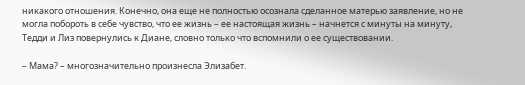никакого отношения. Конечно, она еще не полностью осознала сделанное матерью заявление, но не могла побороть в себе чувство, что ее жизнь – ее настоящая жизнь – начнется с минуты на минуту, Тедди и Лиз повернулись к Диане, словно только что вспомнили о ее существовании.

– Мама? – многозначительно произнесла Элизабет.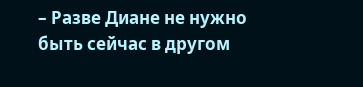– Разве Диане не нужно быть сейчас в другом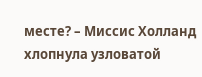месте? – Миссис Холланд хлопнула узловатой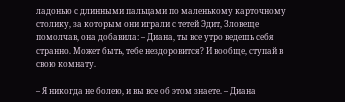ладонью с длинными пальцами по маленькому карточному столику, за которым они играли с тетей Эдит, Зловеще помолчав, она добавила: – Диана, ты все утро ведешь себя странно. Может быть, тебе нездоровится? И вообще, ступай в свою комнату.

– Я никогда не болею, и вы все об этом знаете. – Диана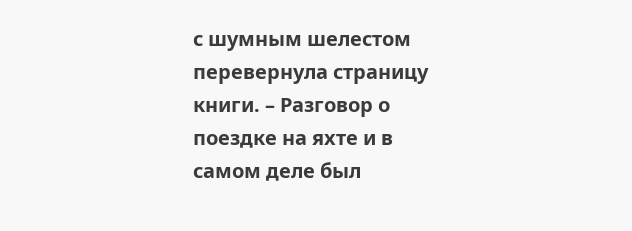с шумным шелестом перевернула страницу книги. – Разговор о поездке на яхте и в самом деле был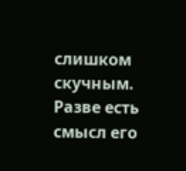слишком скучным. Разве есть смысл его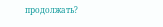продолжать?